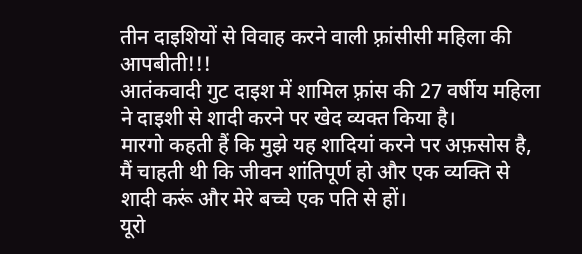तीन दाइशियों से विवाह करने वाली फ़्रांसीसी महिला की आपबीती!!!
आतंकवादी गुट दाइश में शामिल फ़्रांस की 27 वर्षीय महिला ने दाइशी से शादी करने पर खेद व्यक्त किया है।
मारगो कहती हैं कि मुझे यह शादियां करने पर अफ़सोस है, मैं चाहती थी कि जीवन शांतिपूर्ण हो और एक व्यक्ति से शादी करूं और मेरे बच्चे एक पति से हों।
यूरो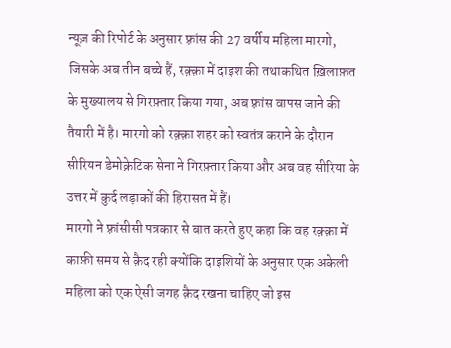न्यूज़ की रिपोर्ट के अनुसार फ़्रांस की 27 वर्षीय महिला मारगो, जिसके अब तीन बच्चे हैं, रक़्क़ा में दाइश की तथाकथित ख़िलाफ़त के मुख्यालय से गिरफ़्तार किया गया, अब फ़्रांस वापस जाने की तैयारी में है। मारगो को रक़्क़ा शहर को स्वतंत्र कराने के दौरान सीरियन डेमोक्रेटिक सेना ने गिरफ़्तार किया और अब वह सीरिया के उत्तर में कुर्द लड़ाकों की हिरासत में हैं।
मारगो ने फ़्रांसीसी पत्रकार से बात करते हुए कहा कि वह रक़्क़ा में काफ़ी समय से क़ैद रही क्योंकि दाइशियों के अनुसार एक अकेली महिला को एक ऐसी जगह क़ैद रखना चाहिए जो इस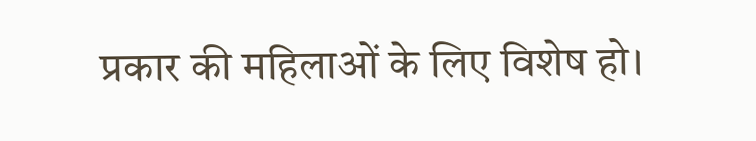प्रकार की महिलाओं के लिए विशेष हो।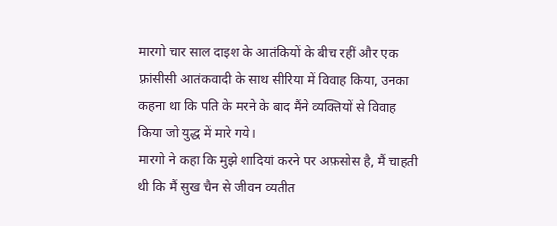मारगो चार साल दाइश के आतंकियों के बीच रहीं और एक फ़्रांसीसी आतंकवादी के साथ सीरिया में विवाह किया, उनका कहना था कि पति के मरने के बाद मैंने व्यक्तियों से विवाह किया जो युद्ध में मारे गये।
मारगो ने कहा कि मुझे शादियां करने पर अफ़सोस है, मैं चाहती थी कि मैं सुख चैन से जीवन व्यतीत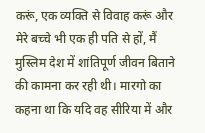करूं, एक व्यक्ति से विवाह करूं और मेरे बच्चे भी एक ही पति से हों, मैं मुस्लिम देश में शांतिपूर्ण जीवन बिताने की कामना कर रही थी। मारगो का कहना था कि यदि वह सीरिया में और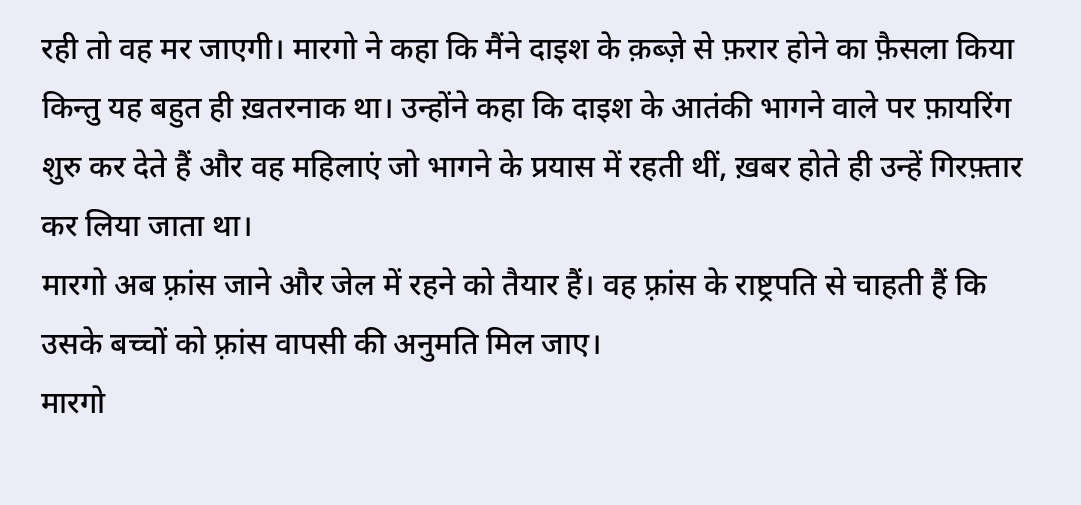रही तो वह मर जाएगी। मारगो ने कहा कि मैंने दाइश के क़ब्ज़े से फ़रार होने का फ़ैसला किया किन्तु यह बहुत ही ख़तरनाक था। उन्होंने कहा कि दाइश के आतंकी भागने वाले पर फ़ायरिंग शुरु कर देते हैं और वह महिलाएं जो भागने के प्रयास में रहती थीं, ख़बर होते ही उन्हें गिरफ़्तार कर लिया जाता था।
मारगो अब फ़्रांस जाने और जेल में रहने को तैयार हैं। वह फ़्रांस के राष्ट्रपति से चाहती हैं कि उसके बच्चों को फ़्रांस वापसी की अनुमति मिल जाए।
मारगो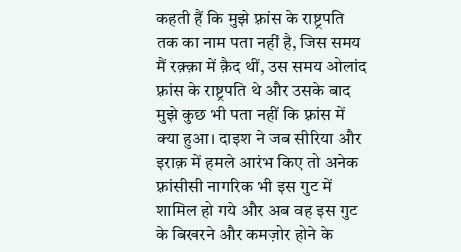कहती हैं कि मुझे फ़्रांस के राष्ट्रपति तक का नाम पता नहीं है, जिस समय मैं रक़्क़ा में क़ैद थीं, उस समय ओलांद फ़्रांस के राष्ट्रपति थे और उसके बाद मुझे कुछ भी पता नहीं कि फ़्रांस में क्या हुआ। दाइश ने जब सीरिया और इराक़ में हमले आरंभ किए तो अनेक फ़्रांसीसी नागरिक भी इस गुट में शामिल हो गये और अब वह इस गुट के बिखरने और कमज़ोर होने के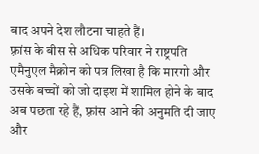बाद अपने देश लौटना चाहते हैं।
फ़्रांस के बीस से अधिक परिवार ने राष्ट्रपति एमैनुएल मैक्रोन को पत्र लिखा है कि मारगो और उसके बच्चों को जो दाइश में शामिल होने के बाद अब पछता रहे हैं, फ़्रांस आने की अनुमति दी जाए और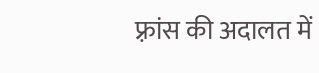फ़्रांस की अदालत में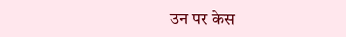उन पर केस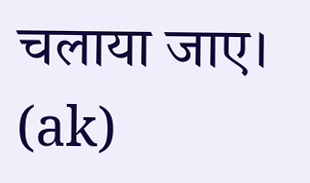चलाया जाए। (ak)